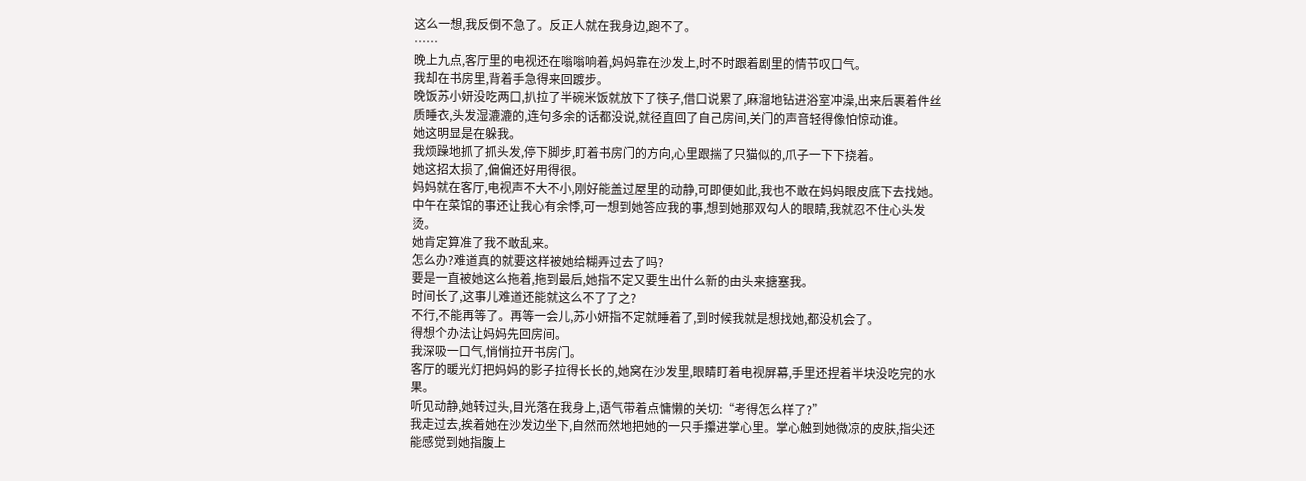这么一想,我反倒不急了。反正人就在我身边,跑不了。
……
晚上九点,客厅里的电视还在嗡嗡响着,妈妈靠在沙发上,时不时跟着剧里的情节叹口气。
我却在书房里,背着手急得来回踱步。
晚饭苏小妍没吃两口,扒拉了半碗米饭就放下了筷子,借口说累了,麻溜地钻进浴室冲澡,出来后裹着件丝质睡衣,头发湿漉漉的,连句多余的话都没说,就径直回了自己房间,关门的声音轻得像怕惊动谁。
她这明显是在躲我。
我烦躁地抓了抓头发,停下脚步,盯着书房门的方向,心里跟揣了只猫似的,爪子一下下挠着。
她这招太损了,偏偏还好用得很。
妈妈就在客厅,电视声不大不小,刚好能盖过屋里的动静,可即便如此,我也不敢在妈妈眼皮底下去找她。
中午在菜馆的事还让我心有余悸,可一想到她答应我的事,想到她那双勾人的眼睛,我就忍不住心头发烫。
她肯定算准了我不敢乱来。
怎么办?难道真的就要这样被她给糊弄过去了吗?
要是一直被她这么拖着,拖到最后,她指不定又要生出什么新的由头来搪塞我。
时间长了,这事儿难道还能就这么不了了之?
不行,不能再等了。再等一会儿,苏小妍指不定就睡着了,到时候我就是想找她,都没机会了。
得想个办法让妈妈先回房间。
我深吸一口气,悄悄拉开书房门。
客厅的暖光灯把妈妈的影子拉得长长的,她窝在沙发里,眼睛盯着电视屏幕,手里还捏着半块没吃完的水果。
听见动静,她转过头,目光落在我身上,语气带着点慵懒的关切:“考得怎么样了?”
我走过去,挨着她在沙发边坐下,自然而然地把她的一只手攥进掌心里。掌心触到她微凉的皮肤,指尖还能感觉到她指腹上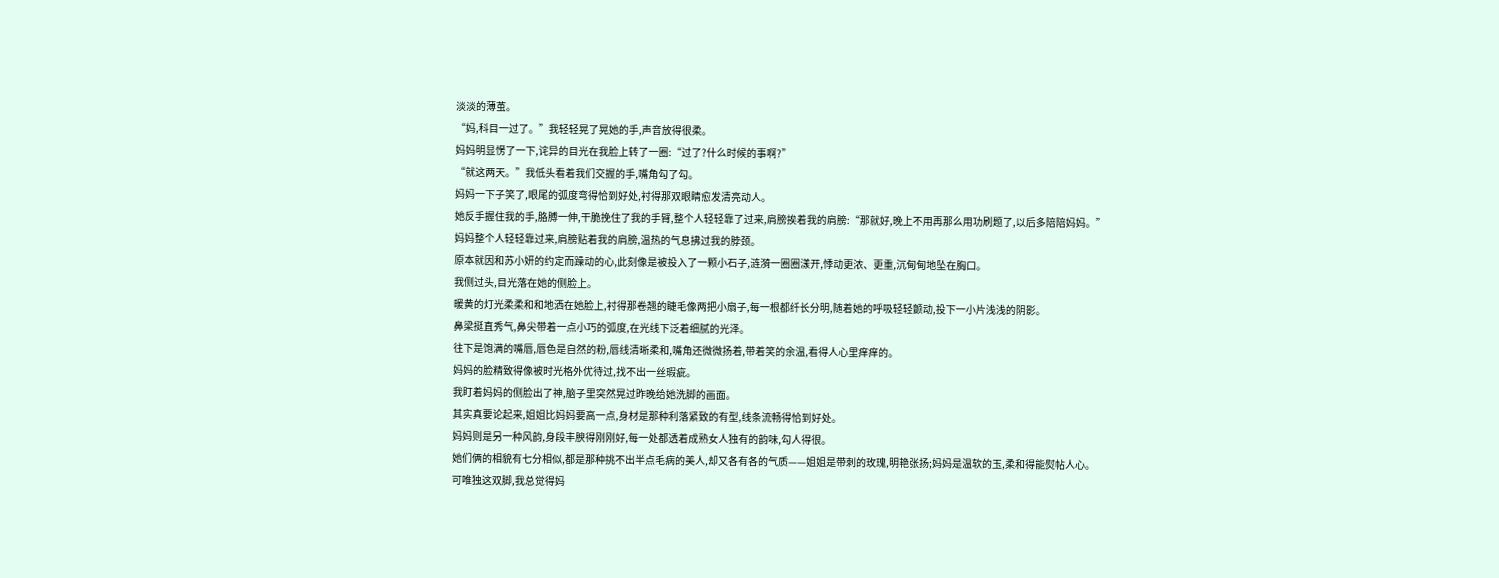淡淡的薄茧。
“妈,科目一过了。”我轻轻晃了晃她的手,声音放得很柔。
妈妈明显愣了一下,诧异的目光在我脸上转了一圈:“过了?什么时候的事啊?”
“就这两天。”我低头看着我们交握的手,嘴角勾了勾。
妈妈一下子笑了,眼尾的弧度弯得恰到好处,衬得那双眼睛愈发清亮动人。
她反手握住我的手,胳膊一伸,干脆挽住了我的手臂,整个人轻轻靠了过来,肩膀挨着我的肩膀:“那就好,晚上不用再那么用功刷题了,以后多陪陪妈妈。”
妈妈整个人轻轻靠过来,肩膀贴着我的肩膀,温热的气息拂过我的脖颈。
原本就因和苏小妍的约定而躁动的心,此刻像是被投入了一颗小石子,涟漪一圈圈漾开,悸动更浓、更重,沉甸甸地坠在胸口。
我侧过头,目光落在她的侧脸上。
暖黄的灯光柔柔和和地洒在她脸上,衬得那卷翘的睫毛像两把小扇子,每一根都纤长分明,随着她的呼吸轻轻颤动,投下一小片浅浅的阴影。
鼻梁挺直秀气,鼻尖带着一点小巧的弧度,在光线下泛着细腻的光泽。
往下是饱满的嘴唇,唇色是自然的粉,唇线清晰柔和,嘴角还微微扬着,带着笑的余温,看得人心里痒痒的。
妈妈的脸精致得像被时光格外优待过,找不出一丝瑕疵。
我盯着妈妈的侧脸出了神,脑子里突然晃过昨晚给她洗脚的画面。
其实真要论起来,姐姐比妈妈要高一点,身材是那种利落紧致的有型,线条流畅得恰到好处。
妈妈则是另一种风韵,身段丰腴得刚刚好,每一处都透着成熟女人独有的韵味,勾人得很。
她们俩的相貌有七分相似,都是那种挑不出半点毛病的美人,却又各有各的气质——姐姐是带刺的玫瑰,明艳张扬;妈妈是温软的玉,柔和得能熨帖人心。
可唯独这双脚,我总觉得妈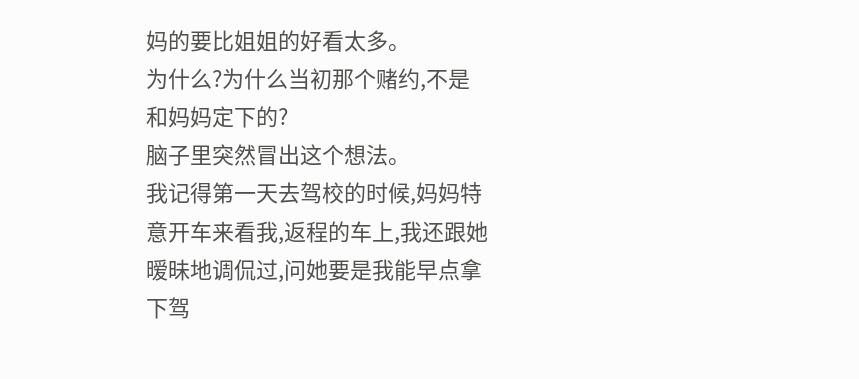妈的要比姐姐的好看太多。
为什么?为什么当初那个赌约,不是和妈妈定下的?
脑子里突然冒出这个想法。
我记得第一天去驾校的时候,妈妈特意开车来看我,返程的车上,我还跟她暧昧地调侃过,问她要是我能早点拿下驾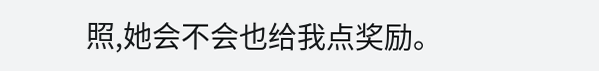照,她会不会也给我点奖励。